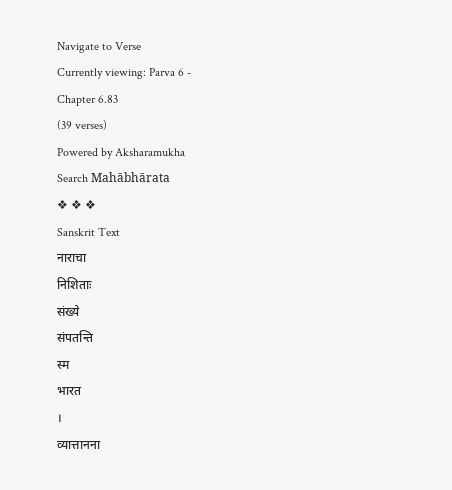Navigate to Verse
Currently viewing: Parva 6 -
Chapter 6.83
(39 verses)
Powered by Aksharamukha
Search Mahābhārata
❖ ❖ ❖
Sanskrit Text
नाराचा
निशिताः
संख्ये
संपतन्ति
स्म
भारत
।
व्यात्तानना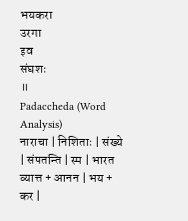भयकरा
उरगा
इव
संघशः
॥
Padaccheda (Word Analysis)
नाराचा | निशिताः | संख्ये | संपतन्ति | स्म | भारत
व्यात्त + आनन | भय + कर |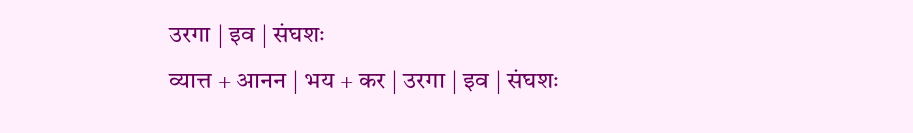उरगा | इव | संघशः
व्यात्त + आनन | भय + कर | उरगा | इव | संघशः